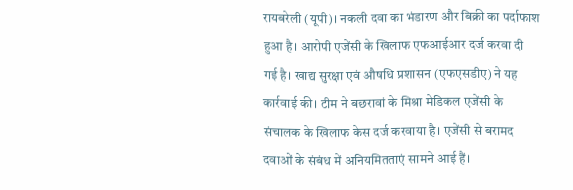रायबरेली (यूपी)। नकली दवा का भंडारण और बिक्री का पर्दाफाश हुआ है। आरोपी एजेंसी के खिलाफ एफआईआर दर्ज करवा दी गई है। खाद्य सुरक्षा एवं औषधि प्रशासन (एफएसडीए) ने यह कार्रवाई की। टीम ने बछरावां के मिश्रा मेडिकल एजेंसी के संचालक के खिलाफ केस दर्ज करवाया है। एजेंसी से बरामद दवाओं के संबंध में अनियमितताएं सामने आई हैं।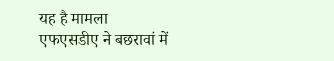यह है मामला
एफएसडीए ने बछरावां में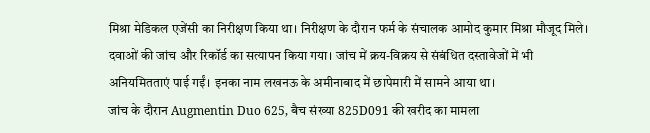मिश्रा मेडिकल एजेंसी का निरीक्षण किया था। निरीक्षण के दौरान फर्म के संचालक आमोद कुमार मिश्रा मौजूद मिले। दवाओं की जांच और रिकॉर्ड का सत्यापन किया गया। जांच में क्रय-विक्रय से संबंधित दस्तावेजों में भी अनियमितताएं पाई गईं। इनका नाम लखनऊ के अमीनाबाद में छापेमारी में सामने आया था।
जांच के दौरान Augmentin Duo 625, बैच संख्या 825D091 की खरीद का मामला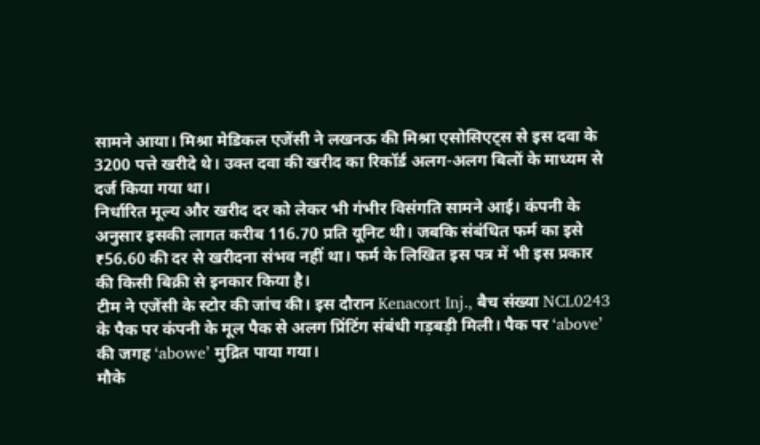सामने आया। मिश्रा मेडिकल एजेंसी ने लखनऊ की मिश्रा एसोसिएट्स से इस दवा के 3200 पत्ते खरीदे थे। उक्त दवा की खरीद का रिकॉर्ड अलग-अलग बिलों के माध्यम से दर्ज किया गया था।
निर्धारित मूल्य और खरीद दर को लेकर भी गंभीर विसंगति सामने आई। कंपनी के अनुसार इसकी लागत करीब 116.70 प्रति यूनिट थी। जबकि संबंधित फर्म का इसे ₹56.60 की दर से खरीदना संभव नहीं था। फर्म के लिखित इस पत्र में भी इस प्रकार की किसी बिक्री से इनकार किया है।
टीम ने एजेंसी के स्टोर की जांच की। इस दौरान Kenacort Inj., बैच संख्या NCL0243 के पैक पर कंपनी के मूल पैक से अलग प्रिंटिंग संबंधी गड़बड़ी मिली। पैक पर ‘above’ की जगह ‘abowe’ मुद्रित पाया गया।
मौके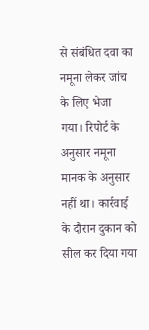से संबंधित दवा का नमूना लेकर जांच के लिए भेजा गया। रिपोर्ट के अनुसार नमूना मानक के अनुसार नहीं था। कार्रवाई के दौरान दुकान को सील कर दिया गया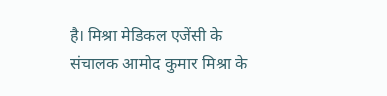है। मिश्रा मेडिकल एजेंसी के संचालक आमोद कुमार मिश्रा के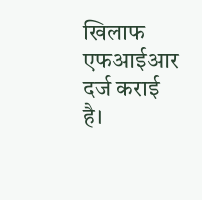खिलाफ एफआईआर दर्ज कराई है।